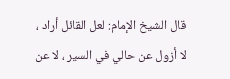قال الشيخ الإمام: لعل القائل أراد ، لا أزول عن حالي في السير ، لا عن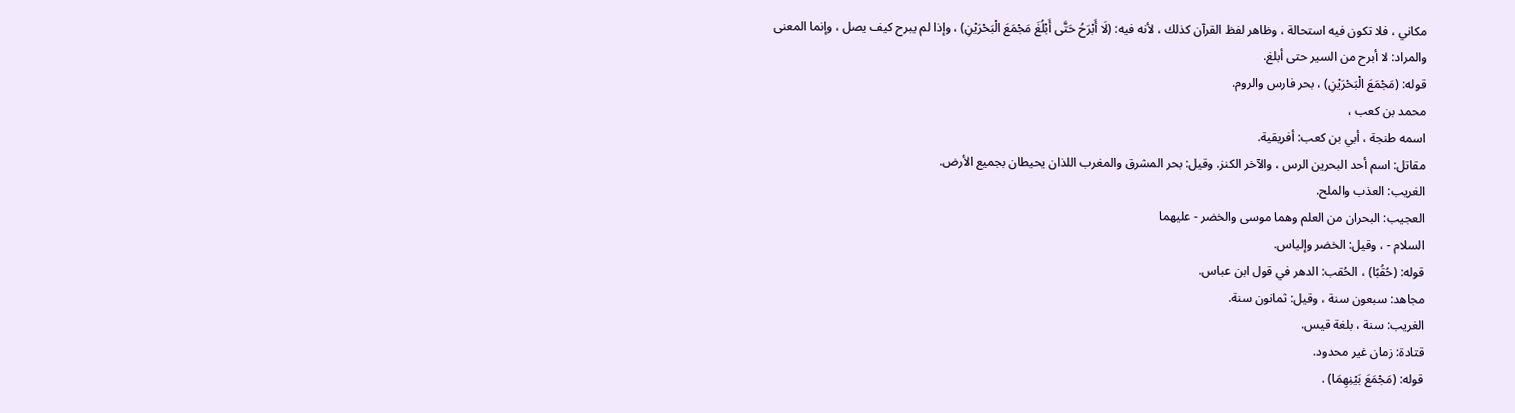مكاني ، فلا تكون فيه استحالة ، وظاهر لفظ القرآن كذلك ، لأنه فيه: (لَا أَبْرَحُ حَتَّى أَبْلُغَ مَجْمَعَ الْبَحْرَيْنِ) ، وإذا لم يبرح كيف يصل ، وإنما المعنى
والمراد: لا أبرح من السير حتى أبلغ.
قوله: (مَجْمَعَ الْبَحْرَيْنِ) ، بحر فارس والروم.
محمد بن كعب ،
اسمه طنجة ، أبي بن كعب: أفريقية.
مقاتل: اسم أحد البحرين الرس ، والآخر الكنز. وقيل: بحر المشرق والمغرب اللذان يحيطان بجميع الأرض.
الغريب: العذب والملح.
العجيب: البحران من العلم وهما موسى والخضر - عليهما
السلام - ، وقيل: الخضر وإلياس.
قوله: (حُقُبًا) ، الحُقب: الدهر في قول ابن عباس.
مجاهد: سبعون سنة ، وقيل: ثمانون سنة.
الغريب: سنة ، بلغة قيس.
قتادة: زمان غير محدود.
قوله: (مَجْمَعَ بَيْنِهِمَا) .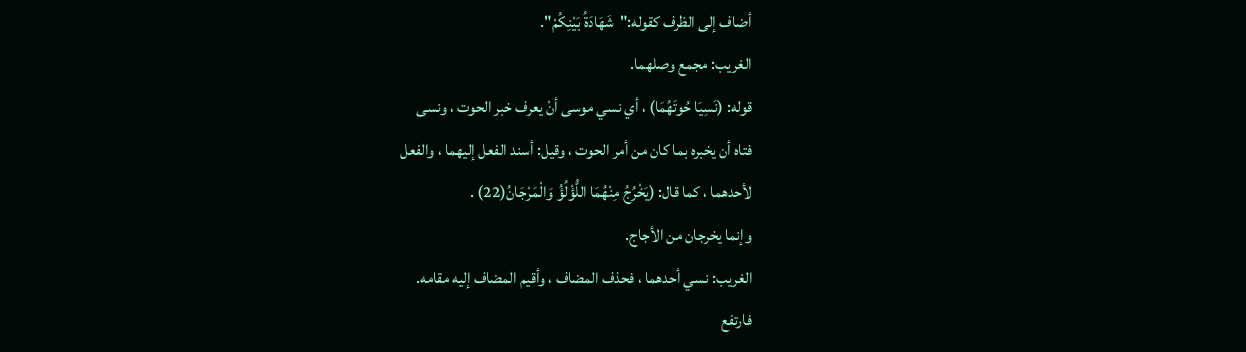أضاف إلى الظرف كقوله:"شَهَادَةُ بَيْنِكُمْ".
الغريب: مجمع وصلهما.
قوله: (نَسِيَا حُوتَهُمَا) ، أي نسي موسى أنْ يعرف خبر الحوت ، ونسى
فتاه أن يخبره بما كان من أمر الحوت ، وقيل: أسند الفعل إليهما ، والفعل
لأحدهما ، كما قال: (يَخْرُجُ مِنْهُمَا اللُّؤْلُؤُ وَالْمَرْجَانُ(22) .
وإنما يخرجان من الأجاج.
الغريب: نسي أحدهما ، فحذف المضاف ، وأقيم المضاف إليه مقامه.
فارتفع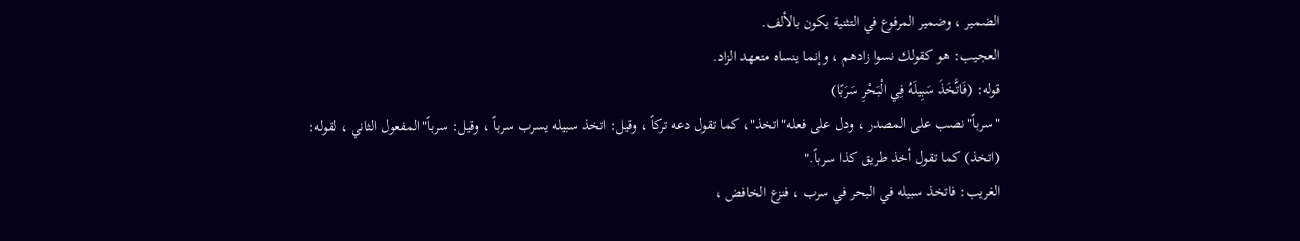الضمير ، وضمير المرفوع في التثنية يكون بالألف.
العجيب: هو كقولك نسوا زادهم ، وإنما ينساه متعهد الزاد.
قوله: (فَاتَّخَذَ سَبِيلَهُ فِي الْبَحْرِ سَرَبًا)
"سرباً"نصب على المصدر ، ودل على فعله"اتخذ"، كما تقول دعه تركاً ، وقيل: اتخذ سبيله يسرب سرباً ، وقيل: سرباً"المفعول الثاني ، لقوله: (اتخذ) كما تقول أخذ طريق كذا سرباً."
الغريب: فاتخذ سبيله في البحر في سرب ، فنزع الخافض ،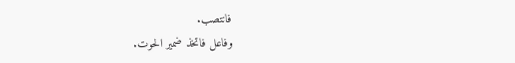فانتصب.
وفاعل فاتخذ ضمير الحوت.